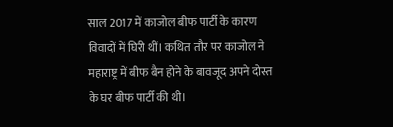साल 2017 में काजोल बीफ पार्टी के कारण विवादों में घिरी थीं। कथित तौर पर काजोल ने महाराष्ट्र में बीफ बैन होने के बावजूद अपने दोस्त के घर बीफ पार्टी की थी।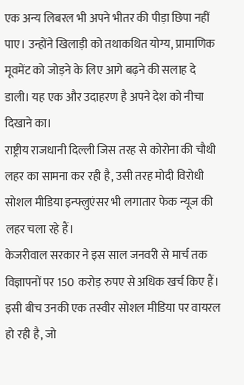एक अन्य लिबरल भी अपने भीतर की पीड़ा छिपा नहीं पाए। उन्होंने खिलाड़ी को तथाकथित योग्य, प्रामाणिक मूवमेंट को जोड़ने के लिए आगे बढ़ने की सलाह दे डाली। यह एक और उदाहरण है अपने देश को नीचा दिखाने का।
राष्ट्रीय राजधानी दिल्ली जिस तरह से कोरोना की चौथी लहर का सामना कर रही है, उसी तरह मोदी विरोधी सोशल मीडिया इन्फ्लुएंसर भी लगातार फेक न्यूज की लहर चला रहे हैं।
केजरीवाल सरकार ने इस साल जनवरी से मार्च तक विज्ञापनों पर 150 करोड़ रुपए से अधिक खर्च किए हैं। इसी बीच उनकी एक तस्वीर सोशल मीडिया पर वायरल हो रही है, जो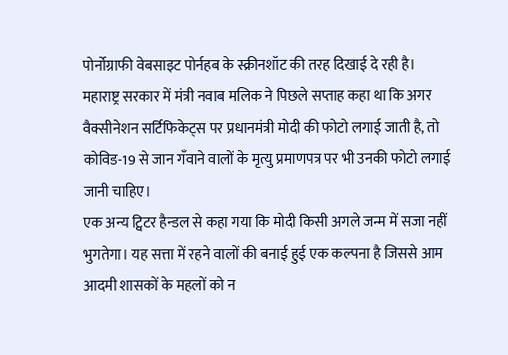पोर्नोग्राफी वेबसाइट पोर्नहब के स्क्रीनशॉट की तरह दिखाई दे रही है।
महाराष्ट्र सरकार में मंत्री नवाब मलिक ने पिछले सप्ताह कहा था कि अगर वैक्सीनेशन सर्टिफिकेट्स पर प्रधानमंत्री मोदी की फोटो लगाई जाती है, तो कोविड-19 से जान गँवाने वालों के मृत्यु प्रमाणपत्र पर भी उनकी फोटो लगाई जानी चाहिए।
एक अन्य ट्विटर हैन्डल से कहा गया कि मोदी किसी अगले जन्म में सजा नहीं भुगतेगा। यह सत्ता में रहने वालों की बनाई हुई एक कल्पना है जिससे आम आदमी शासकों के महलों को न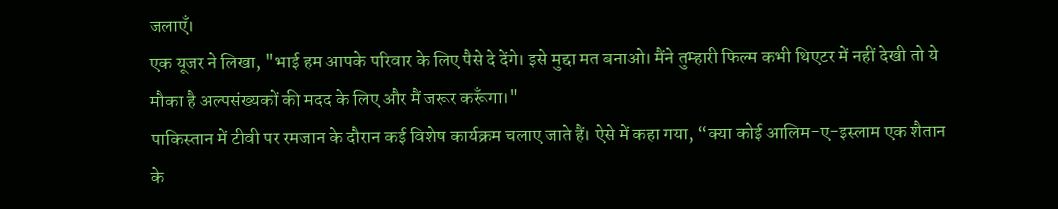जलाएँ।
एक यूजर ने लिखा, "भाई हम आपके परिवार के लिए पैसे दे देंगे। इसे मुद्दा मत बनाओ। मैंने तुम्हारी फिल्म कभी थिएटर में नहीं देखी तो ये मौका है अल्पसंख्यकों की मदद के लिए और मैं जरूर करूँगा।"
पाकिस्तान में टीवी पर रमजान के दौरान कई विशेष कार्यक्रम चलाए जाते हैं। ऐसे में कहा गया, “क्या कोई आलिम-ए-इस्लाम एक शैतान के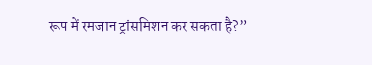रूप में रमजान ट्रांसमिशन कर सकता है?”